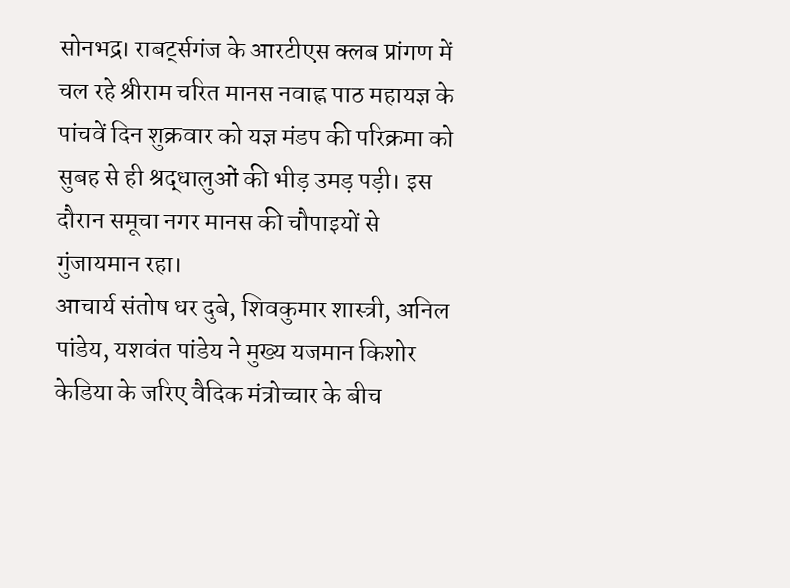सोनभद्र। राबर्ट्सगंज के आरटीएस क्लब प्रांगण में चल रहे श्रीराम चरित मानस नवाह्न पाठ महायज्ञ के पांचवें दिन शुक्रवार को यज्ञ मंडप की परिक्रमा को सुबह से ही श्रद्धालुओं की भीड़ उमड़ पड़ी। इस दौरान समूचा नगर मानस की चौपाइयों से गुंजायमान रहा।
आचार्य संतोष धर दुबे, शिवकुमार शास्त्री, अनिल पांडेय, यशवंत पांडेय ने मुख्य यजमान किशोर केडिया के जरिए वैदिक मंत्रोच्चार के बीच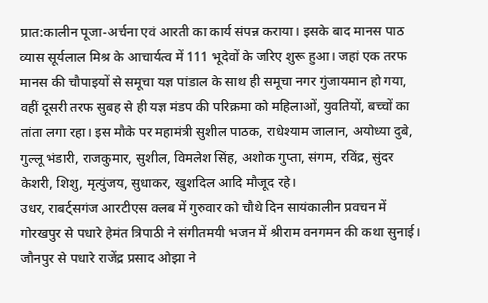प्रात:कालीन पूजा-अर्चना एवं आरती का कार्य संपन्न कराया। इसके बाद मानस पाठ व्यास सूर्यलाल मिश्र के आचार्यत्व में 111 भूदेवों के जरिए शुरू हुआ। जहां एक तरफ मानस की चौपाइयों से समूचा यज्ञ पांडाल के साथ ही समूचा नगर गुंजायमान हो गया, वहीं दूसरी तरफ सुबह से ही यज्ञ मंडप की परिक्रमा को महिलाओं, युवतियों, बच्चों का तांता लगा रहा। इस मौके पर महामंत्री सुशील पाठक, राधेश्याम जालान, अयोध्या दुबे, गुल्लू भंडारी, राजकुमार, सुशील, विमलेश सिंह, अशोक गुप्ता, संगम, रविंद्र, सुंदर केशरी, शिशु, मृत्युंजय, सुधाकर, खुशदिल आदि मौजूद रहे।
उधर, राबर्ट्सगंज आरटीएस क्लब में गुरुवार को चौथे दिन सायंकालीन प्रवचन में गोरखपुर से पधारे हेमंत त्रिपाठी ने संगीतमयी भजन में श्रीराम वनगमन की कथा सुनाई। जौनपुर से पधारे राजेंद्र प्रसाद ओझा ने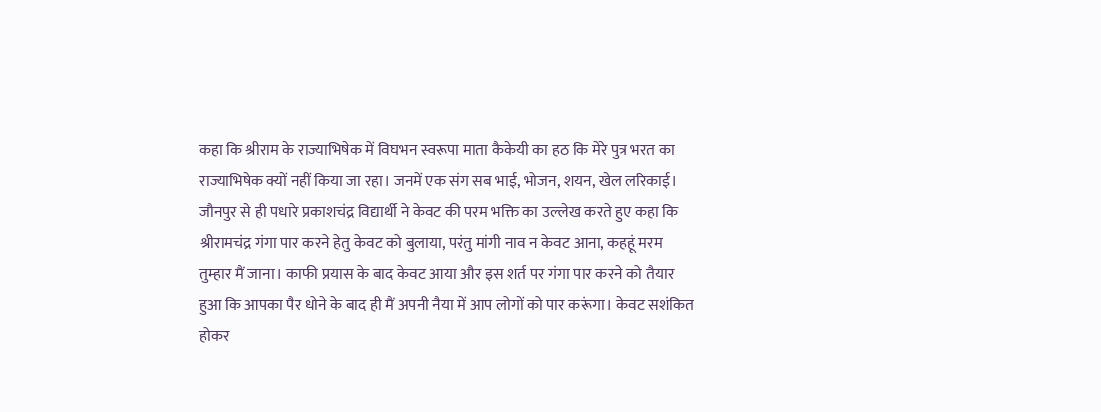कहा कि श्रीराम के राज्याभिषेक में विघभन स्वरूपा माता कैकेयी का हठ कि मेरे पुत्र भरत का राज्याभिषेक क्यों नहीं किया जा रहा। जनमें एक संग सब भाई, भोजन, शयन, खेल लरिकाई। जौनपुर से ही पधारे प्रकाशचंद्र विद्यार्थी ने केवट की परम भक्ति का उल्लेख करते हुए कहा कि श्रीरामचंद्र गंगा पार करने हेतु केवट को बुलाया, परंतु मांगी नाव न केवट आना, कहहूं मरम तुम्हार मैं जाना। काफी प्रयास के बाद केवट आया और इस शर्त पर गंगा पार करने को तैयार हुआ कि आपका पैर धोने के बाद ही मैं अपनी नैया में आप लोगों को पार करूंगा। केवट सशंकित होकर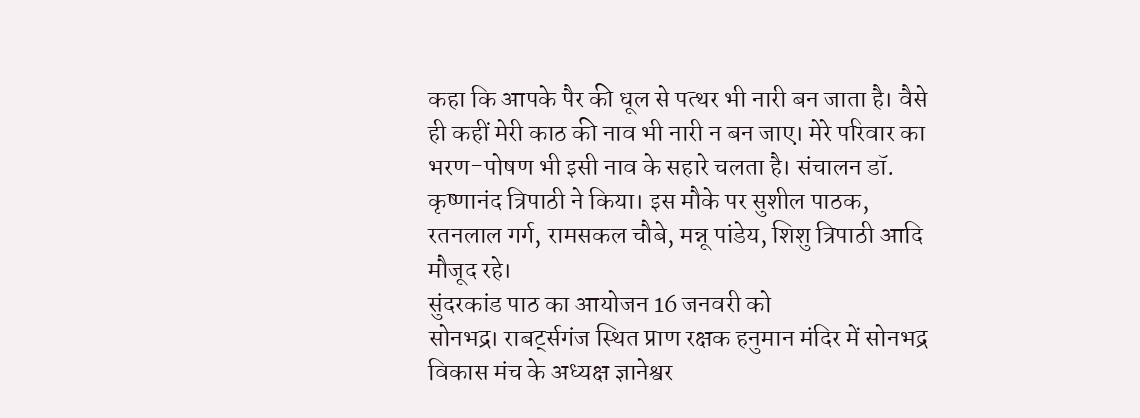कहा कि आपके पैर की धूल से पत्थर भी नारी बन जाता है। वैसे ही कहीं मेरी काठ की नाव भी नारी न बन जाए। मेरे परिवार का भरण-पोषण भी इसी नाव के सहारे चलता है। संचालन डॉ. कृष्णानंद त्रिपाठी ने किया। इस मौके पर सुशील पाठक, रतनलाल गर्ग, रामसकल चौबे, मन्नू पांडेय, शिशु त्रिपाठी आदि मौजूद रहे।
सुंदरकांड पाठ का आयोजन 16 जनवरी को
सोनभद्र। राबर्ट्सगंज स्थित प्राण रक्षक हनुमान मंदिर में सोनभद्र विकास मंच के अध्यक्ष ज्ञानेश्वर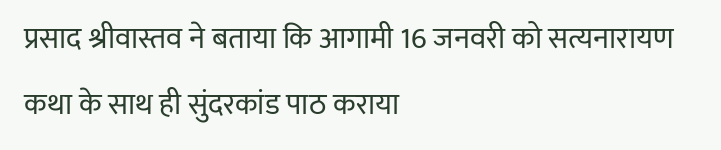प्रसाद श्रीवास्तव ने बताया कि आगामी 16 जनवरी को सत्यनारायण कथा के साथ ही सुंदरकांड पाठ कराया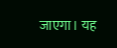जाएगा। यह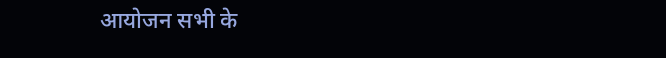आयोजन सभी के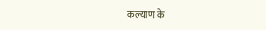कल्याण के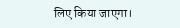लिए किया जाएगा।